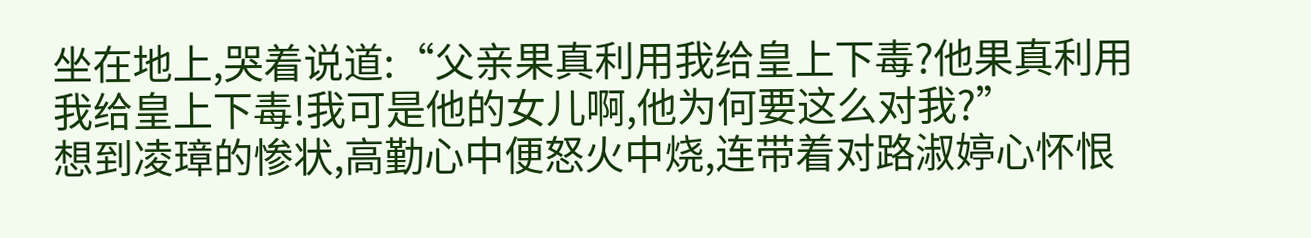坐在地上,哭着说道:“父亲果真利用我给皇上下毒?他果真利用我给皇上下毒!我可是他的女儿啊,他为何要这么对我?”
想到凌璋的惨状,高勤心中便怒火中烧,连带着对路淑婷心怀恨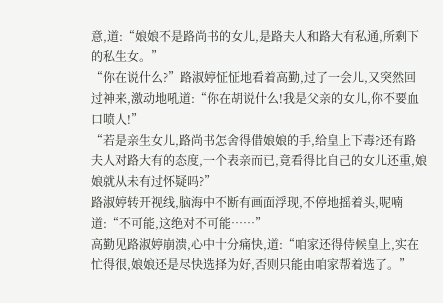意,道:“娘娘不是路尚书的女儿,是路夫人和路大有私通,所剩下的私生女。”
“你在说什么?”路淑婷怔怔地看着高勤,过了一会儿,又突然回过神来,激动地吼道:“你在胡说什么!我是父亲的女儿,你不要血口喷人!”
“若是亲生女儿,路尚书怎舍得借娘娘的手,给皇上下毒?还有路夫人对路大有的态度,一个表亲而已,竟看得比自己的女儿还重,娘娘就从未有过怀疑吗?”
路淑婷转开视线,脑海中不断有画面浮现,不停地摇着头,呢喃道:“不可能,这绝对不可能……”
高勤见路淑婷崩溃,心中十分痛快,道:“咱家还得侍候皇上,实在忙得很,娘娘还是尽快选择为好,否则只能由咱家帮着选了。”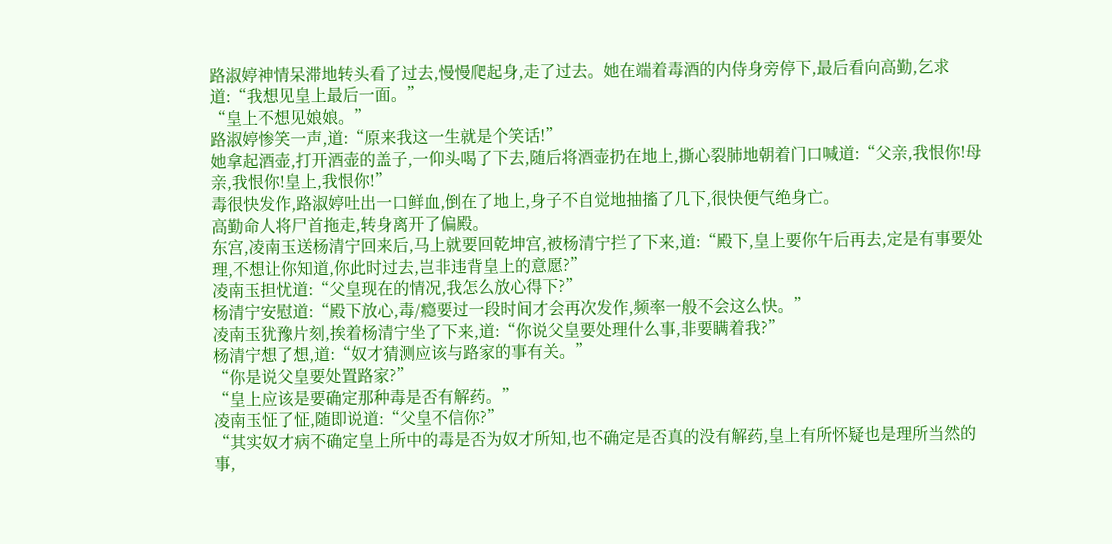路淑婷神情呆滞地转头看了过去,慢慢爬起身,走了过去。她在端着毒酒的内侍身旁停下,最后看向高勤,乞求道:“我想见皇上最后一面。”
“皇上不想见娘娘。”
路淑婷惨笑一声,道:“原来我这一生就是个笑话!”
她拿起酒壶,打开酒壶的盖子,一仰头喝了下去,随后将酒壶扔在地上,撕心裂肺地朝着门口喊道:“父亲,我恨你!母亲,我恨你!皇上,我恨你!”
毒很快发作,路淑婷吐出一口鲜血,倒在了地上,身子不自觉地抽搐了几下,很快便气绝身亡。
高勤命人将尸首拖走,转身离开了偏殿。
东宫,凌南玉送杨清宁回来后,马上就要回乾坤宫,被杨清宁拦了下来,道:“殿下,皇上要你午后再去,定是有事要处理,不想让你知道,你此时过去,岂非违背皇上的意愿?”
凌南玉担忧道:“父皇现在的情况,我怎么放心得下?”
杨清宁安慰道:“殿下放心,毒/瘾要过一段时间才会再次发作,频率一般不会这么快。”
凌南玉犹豫片刻,挨着杨清宁坐了下来,道:“你说父皇要处理什么事,非要瞒着我?”
杨清宁想了想,道:“奴才猜测应该与路家的事有关。”
“你是说父皇要处置路家?”
“皇上应该是要确定那种毒是否有解药。”
凌南玉怔了怔,随即说道:“父皇不信你?”
“其实奴才病不确定皇上所中的毒是否为奴才所知,也不确定是否真的没有解药,皇上有所怀疑也是理所当然的事,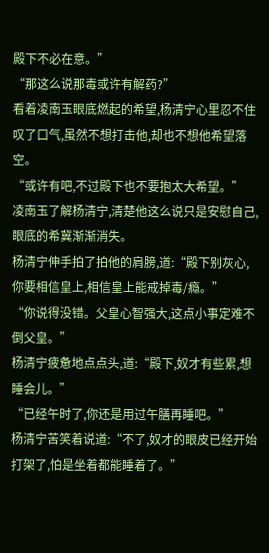殿下不必在意。”
“那这么说那毒或许有解药?”
看着凌南玉眼底燃起的希望,杨清宁心里忍不住叹了口气,虽然不想打击他,却也不想他希望落空。
“或许有吧,不过殿下也不要抱太大希望。”
凌南玉了解杨清宁,清楚他这么说只是安慰自己,眼底的希冀渐渐消失。
杨清宁伸手拍了拍他的肩膀,道:“殿下别灰心,你要相信皇上,相信皇上能戒掉毒/瘾。”
“你说得没错。父皇心智强大,这点小事定难不倒父皇。”
杨清宁疲惫地点点头,道:“殿下,奴才有些累,想睡会儿。”
“已经午时了,你还是用过午膳再睡吧。”
杨清宁苦笑着说道:“不了,奴才的眼皮已经开始打架了,怕是坐着都能睡着了。”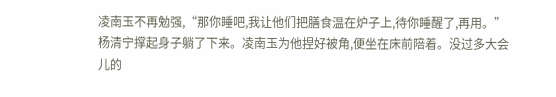凌南玉不再勉强,“那你睡吧,我让他们把膳食温在炉子上,待你睡醒了,再用。”
杨清宁撑起身子躺了下来。凌南玉为他捏好被角,便坐在床前陪着。没过多大会儿的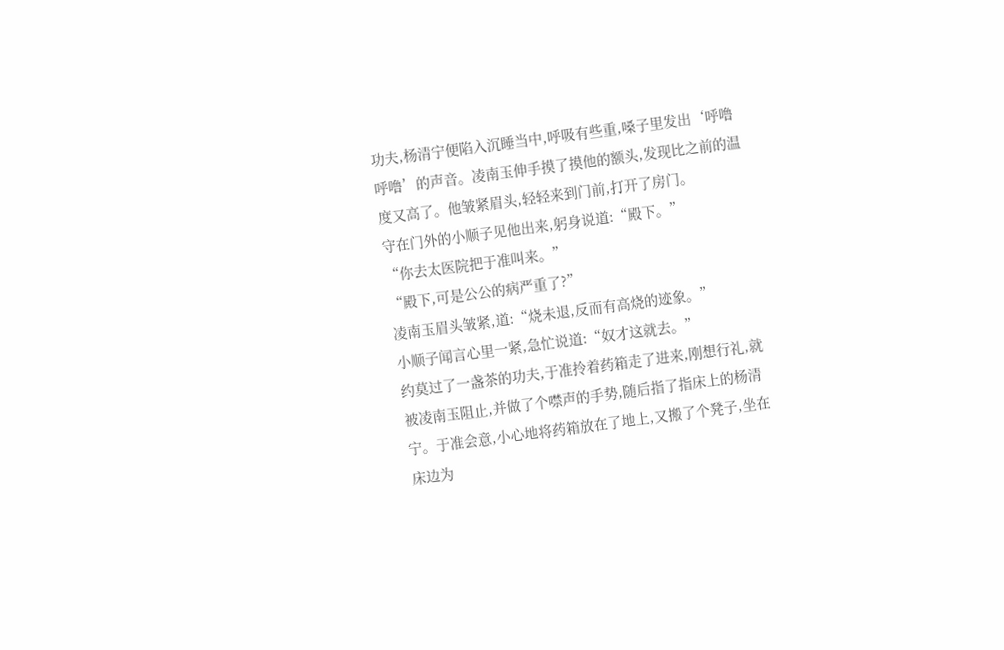功夫,杨清宁便陷入沉睡当中,呼吸有些重,嗓子里发出‘呼噜呼噜’的声音。凌南玉伸手摸了摸他的额头,发现比之前的温度又高了。他皱紧眉头,轻轻来到门前,打开了房门。
守在门外的小顺子见他出来,躬身说道:“殿下。”
“你去太医院把于准叫来。”
“殿下,可是公公的病严重了?”
凌南玉眉头皱紧,道:“烧未退,反而有高烧的迹象。”
小顺子闻言心里一紧,急忙说道:“奴才这就去。”
约莫过了一盏茶的功夫,于准拎着药箱走了进来,刚想行礼,就被凌南玉阻止,并做了个噤声的手势,随后指了指床上的杨清宁。于准会意,小心地将药箱放在了地上,又搬了个凳子,坐在床边为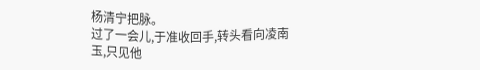杨清宁把脉。
过了一会儿,于准收回手,转头看向凌南玉,只见他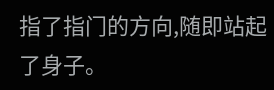指了指门的方向,随即站起了身子。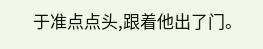于准点点头,跟着他出了门。